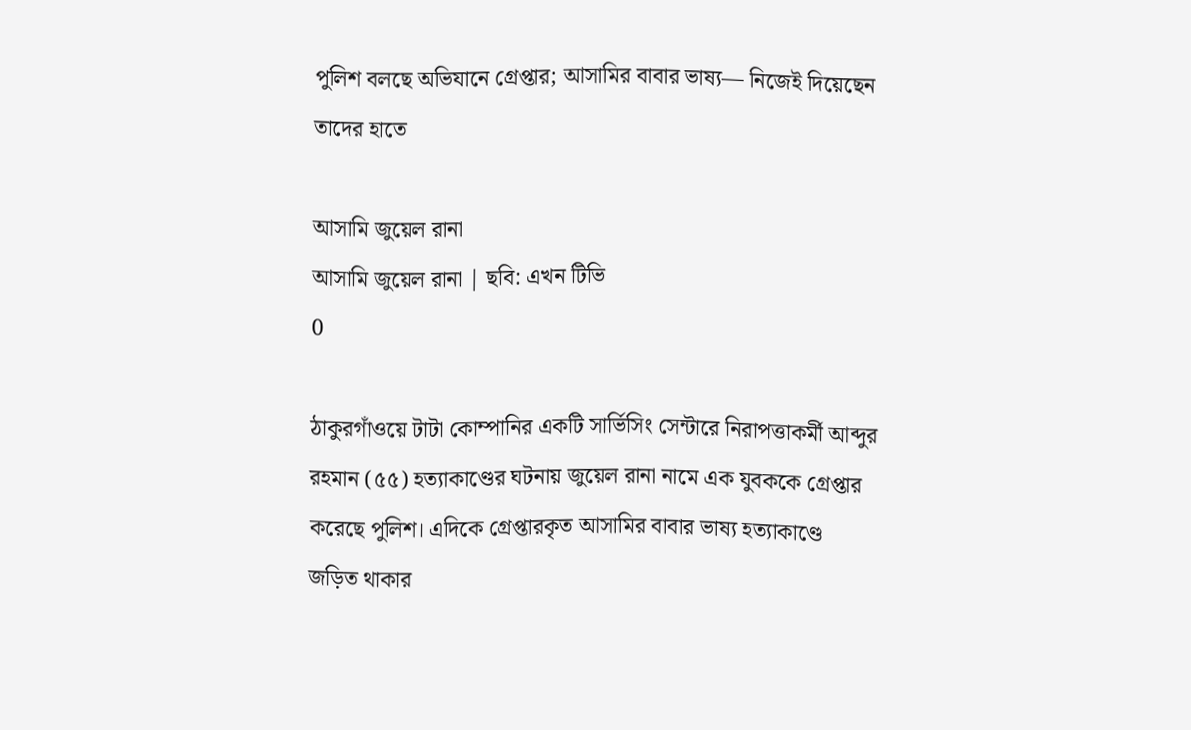পুলিশ বলছে অভিযানে গ্রেপ্তার; আসামির বাবার ভাষ্য— নিজেই দিয়েছেন তাদের হাতে

আসামি জুয়েল রানা
আসামি জুয়েল রানা | ছবি: এখন টিভি
0

ঠাকুরগাঁওয়ে টাটা কোম্পানির একটি সার্ভিসিং সেন্টারে নিরাপত্তাকর্মী আব্দুর রহমান (৫৫) হত্যাকাণ্ডের ঘটনায় জুয়েল রানা নামে এক যুবককে গ্রেপ্তার করেছে পুলিশ। এদিকে গ্রেপ্তারকৃত আসামির বাবার ভাষ্য হত্যাকাণ্ডে জড়িত থাকার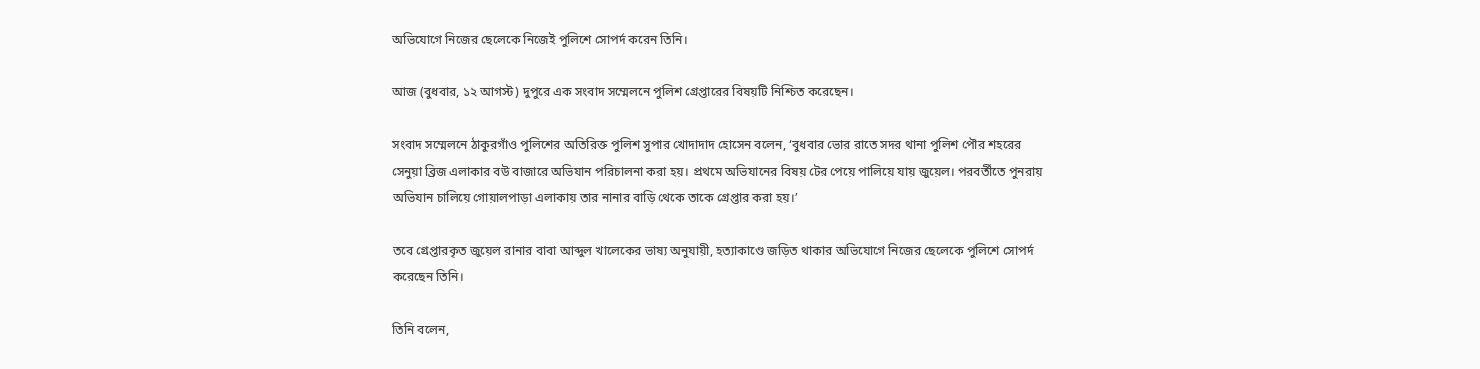অভিযোগে নিজের ছেলেকে নিজেই পুলিশে সোপর্দ করেন তিনি।

আজ (বুধবার, ১২ আগস্ট) দুপুরে এক সংবাদ সম্মেলনে পুলিশ গ্রেপ্তারের বিষয়টি নিশ্চিত করেছেন।

সংবাদ সম্মেলনে ঠাকুরগাঁও পুলিশের অতিরিক্ত পুলিশ সুপার খোদাদাদ হোসেন বলেন, ‘বুধবার ভোর রাতে সদর থানা পুলিশ পৌর শহরের সেনুয়া ব্রিজ এলাকার বউ বাজারে অভিযান পরিচালনা করা হয়। প্রথমে অভিযানের বিষয় টের পেয়ে পালিয়ে যায় জুয়েল। পরবর্তীতে পুনরায় অভিযান চালিয়ে গোয়ালপাড়া এলাকায় তার নানার বাড়ি থেকে তাকে গ্রেপ্তার করা হয়।’

তবে গ্রেপ্তারকৃত জুয়েল রানার বাবা আব্দুল খালেকের ভাষ্য অনুযায়ী, হত্যাকাণ্ডে জড়িত থাকার অভিযোগে নিজের ছেলেকে পুলিশে সোপর্দ করেছেন তিনি।

তিনি বলেন,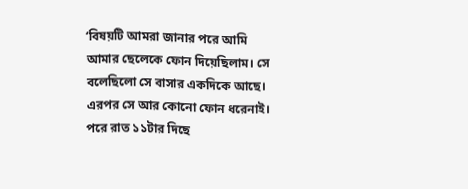‘বিষয়টি আমরা জানার পরে আমি আমার ছেলেকে ফোন দিয়েছিলাম। সে বলেছিলো সে বাসার একদিকে আছে। এরপর সে আর কোনো ফোন ধরেনাই। পরে রাত ১১টার দিছে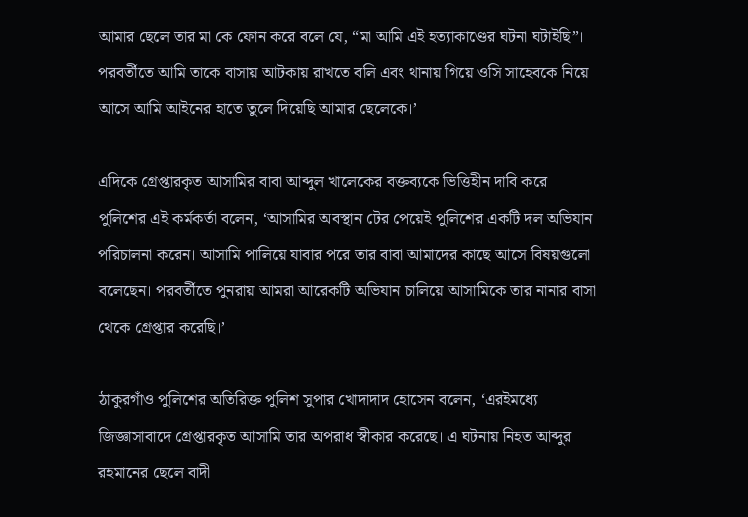আমার ছেলে তার মা কে ফোন করে বলে যে, “মা আমি এই হত্যাকাণ্ডের ঘটনা ঘটাইছি”। পরবর্তীতে আমি তাকে বাসায় আটকায় রাখতে বলি এবং থানায় গিয়ে ওসি সাহেবকে নিয়ে আসে আমি আইনের হাতে তুলে দিয়েছি আমার ছেলেকে।’

এদিকে গ্রেপ্তারকৃত আসামির বাবা আব্দুল খালেকের বক্তব্যকে ভিত্তিহীন দাবি করে পুলিশের এই কর্মকর্তা বলেন, ‘আসামির অবস্থান টের পেয়েই পুলিশের একটি দল অভিযান পরিচালনা করেন। আসামি পালিয়ে যাবার পরে তার বাবা আমাদের কাছে আসে বিষয়গুলো বলেছেন। পরবর্তীতে পুনরায় আমরা আরেকটি অভিযান চালিয়ে আসামিকে তার নানার বাসা থেকে গ্রেপ্তার করেছি।’

ঠাকুরগাঁও পুলিশের অতিরিক্ত পুলিশ সুপার খোদাদাদ হোসেন বলেন, ‘এরইমধ্যে জিজ্ঞাসাবাদে গ্রেপ্তারকৃত আসামি তার অপরাধ স্বীকার করেছে। এ ঘটনায় নিহত আব্দুর রহমানের ছেলে বাদী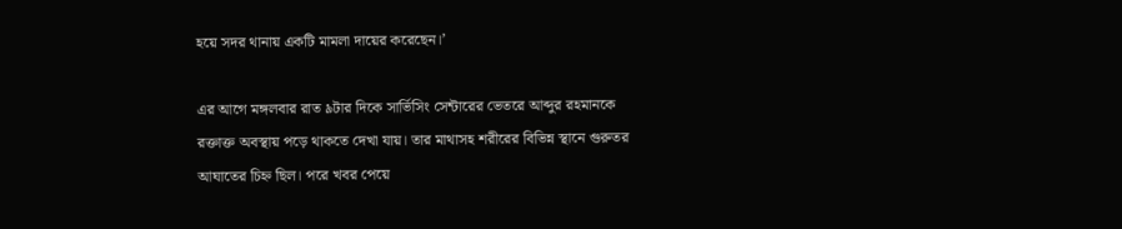হয়ে সদর থানায় একটি মামলা দায়ের করেছেন।’

এর আগে মঙ্গলবার রাত ৯টার দিকে সার্ভিসিং সেন্টারের ভেতরে আব্দুর রহমানকে রক্তাক্ত অবস্থায় পড়ে থাকতে দেখা যায়। তার মাথাসহ শরীরের বিভিন্ন স্থানে গুরুতর আঘাতের চিহ্ন ছিল। পরে খবর পেয়ে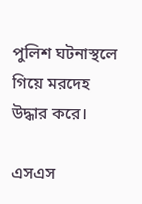পুলিশ ঘটনাস্থলে গিয়ে মরদেহ উদ্ধার করে।

এসএস